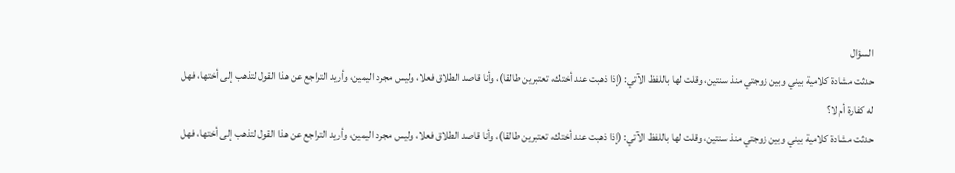السؤال
حدثت مشادة كلامية بيني وبين زوجتي منذ سنتين، وقلت لها باللفظ الآتي: (إذا ذهبت عند أختك، تعتبرين طالقا)، وأنا قاصد الطلاق فعلا، وليس مجرد اليمين، وأريد التراجع عن هذا القول لتذهب إلى أختها، فهل له كفارة أم لا؟
حدثت مشادة كلامية بيني وبين زوجتي منذ سنتين، وقلت لها باللفظ الآتي: (إذا ذهبت عند أختك، تعتبرين طالقا)، وأنا قاصد الطلاق فعلا، وليس مجرد اليمين، وأريد التراجع عن هذا القول لتذهب إلى أختها، فهل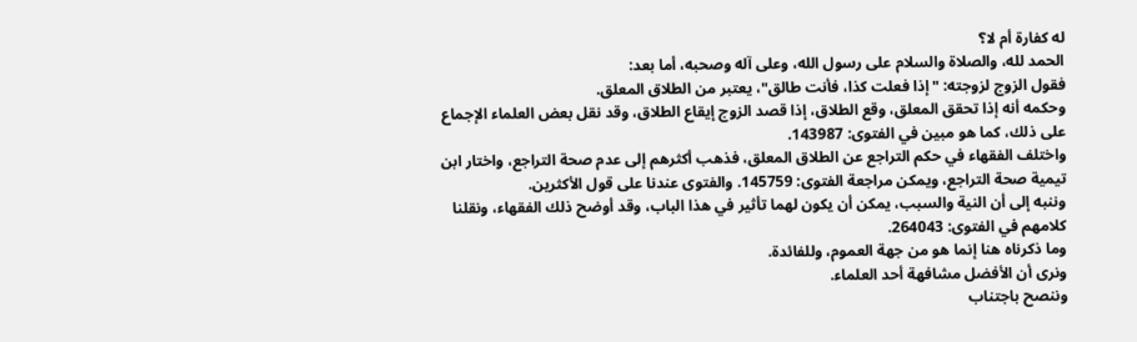له كفارة أم لا؟
الحمد لله، والصلاة والسلام على رسول الله، وعلى آله وصحبه، أما بعد:
فقول الزوج لزوجته: "إذا فعلت كذا، فأنت طالق"، يعتبر من الطلاق المعلق.
وحكمه أنه إذا تحقق المعلق، وقع الطلاق، إذا قصد الزوج إيقاع الطلاق، وقد نقل بعض العلماء الإجماع على ذلك، كما هو مبين في الفتوى: 143987.
واختلف الفقهاء في حكم التراجع عن الطلاق المعلق، فذهب أكثرهم إلى عدم صحة التراجع، واختار ابن تيمية صحة التراجع، ويمكن مراجعة الفتوى: 145759. والفتوى عندنا على قول الأكثرين.
وننبه إلى أن النية والسبب، يمكن أن يكون لهما تأثير في هذا الباب، وقد أوضح ذلك الفقهاء، ونقلنا كلامهم في الفتوى: 264043.
وما ذكرناه هنا إنما هو من جهة العموم، وللفائدة.
ونرى أن الأفضل مشافهة أحد العلماء.
وننصح باجتناب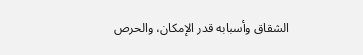الشقاق وأسبابه قدر الإمكان، والحرص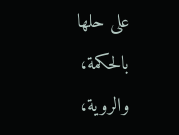على حلها بالحكمة، والروية،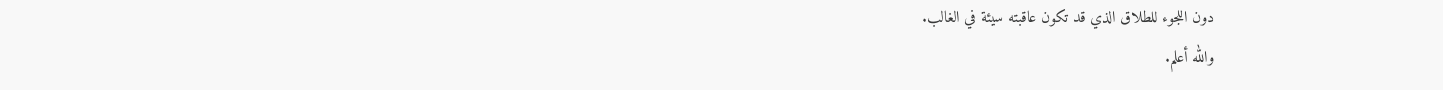دون اللجوء للطلاق الذي قد تكون عاقبته سيئة في الغالب.
والله أعلم.